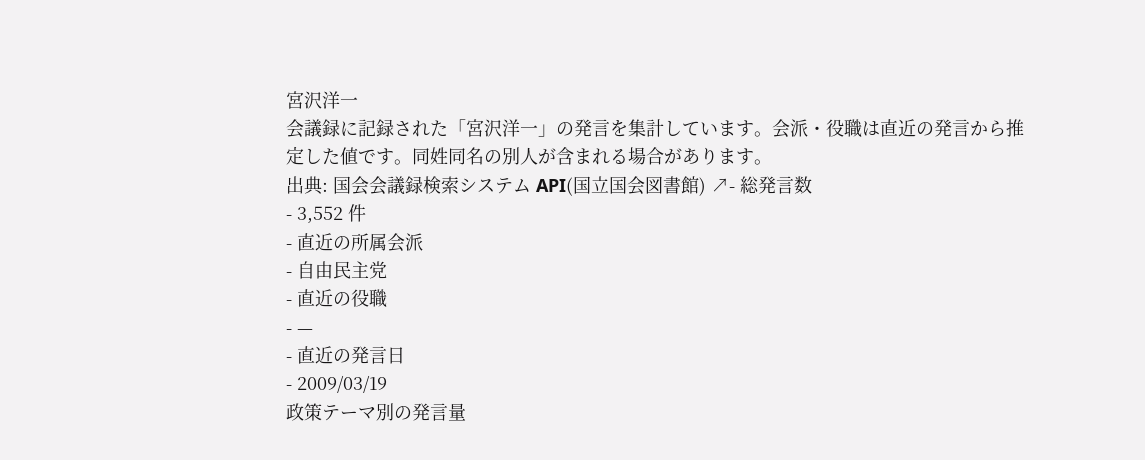宮沢洋一
会議録に記録された「宮沢洋一」の発言を集計しています。会派・役職は直近の発言から推定した値です。同姓同名の別人が含まれる場合があります。
出典: 国会会議録検索システム API(国立国会図書館) ↗- 総発言数
- 3,552 件
- 直近の所属会派
- 自由民主党
- 直近の役職
- —
- 直近の発言日
- 2009/03/19
政策テーマ別の発言量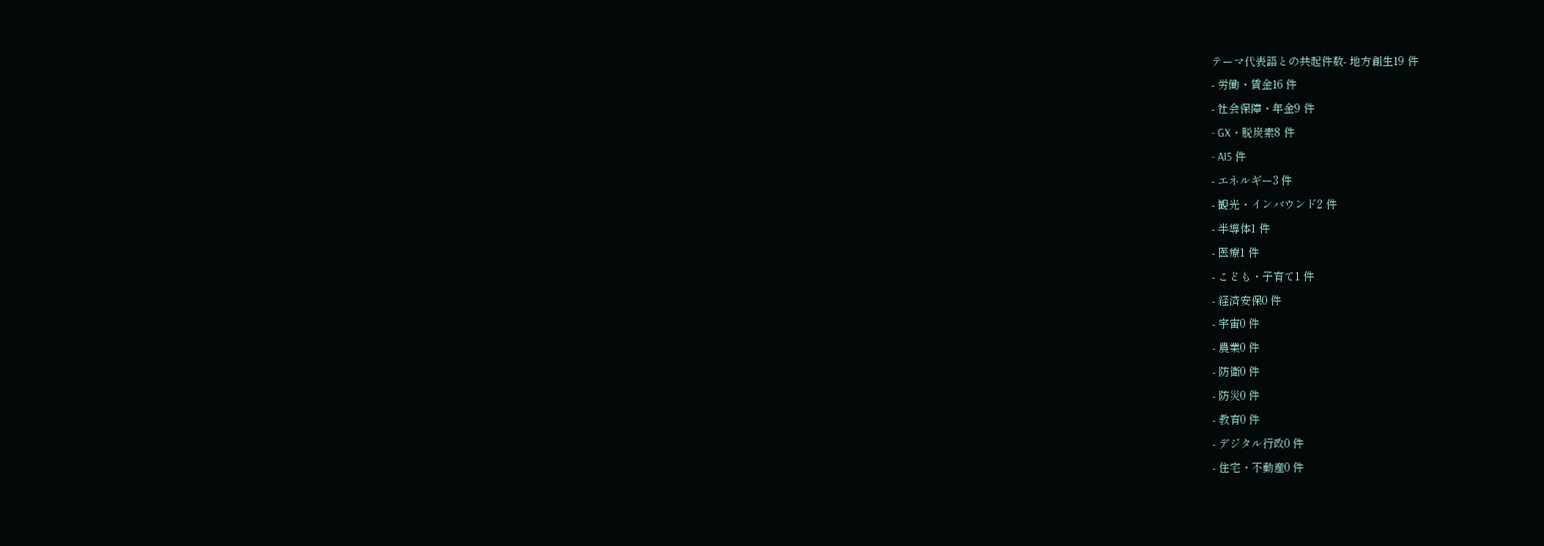テーマ代表語との共起件数- 地方創生19 件
- 労働・賃金16 件
- 社会保障・年金9 件
- GX・脱炭素8 件
- AI5 件
- エネルギー3 件
- 観光・インバウンド2 件
- 半導体1 件
- 医療1 件
- こども・子育て1 件
- 経済安保0 件
- 宇宙0 件
- 農業0 件
- 防衛0 件
- 防災0 件
- 教育0 件
- デジタル行政0 件
- 住宅・不動産0 件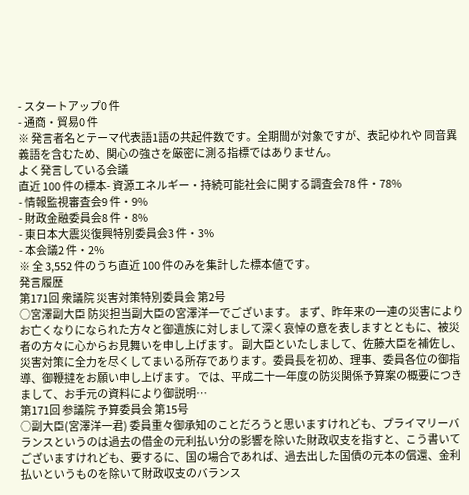- スタートアップ0 件
- 通商・貿易0 件
※ 発言者名とテーマ代表語1語の共起件数です。全期間が対象ですが、表記ゆれや 同音異義語を含むため、関心の強さを厳密に測る指標ではありません。
よく発言している会議
直近 100 件の標本- 資源エネルギー・持続可能社会に関する調査会78 件・78%
- 情報監視審査会9 件・9%
- 財政金融委員会8 件・8%
- 東日本大震災復興特別委員会3 件・3%
- 本会議2 件・2%
※ 全 3,552 件のうち直近 100 件のみを集計した標本値です。
発言履歴
第171回 衆議院 災害対策特別委員会 第2号
○宮澤副大臣 防災担当副大臣の宮澤洋一でございます。 まず、昨年来の一連の災害によりお亡くなりになられた方々と御遺族に対しまして深く哀悼の意を表しますとともに、被災者の方々に心からお見舞いを申し上げます。 副大臣といたしまして、佐藤大臣を補佐し、災害対策に全力を尽くしてまいる所存であります。委員長を初め、理事、委員各位の御指導、御鞭撻をお願い申し上げます。 では、平成二十一年度の防災関係予算案の概要につきまして、お手元の資料により御説明…
第171回 参議院 予算委員会 第15号
○副大臣(宮澤洋一君) 委員重々御承知のことだろうと思いますけれども、プライマリーバランスというのは過去の借金の元利払い分の影響を除いた財政収支を指すと、こう書いてございますけれども、要するに、国の場合であれば、過去出した国債の元本の償還、金利払いというものを除いて財政収支のバランス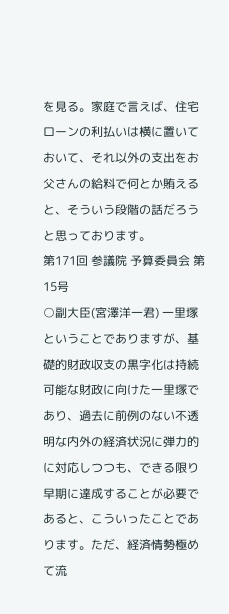を見る。家庭で言えば、住宅ローンの利払いは横に置いておいて、それ以外の支出をお父さんの給料で何とか賄えると、そういう段階の話だろうと思っております。
第171回 参議院 予算委員会 第15号
○副大臣(宮澤洋一君) 一里塚ということでありますが、基礎的財政収支の黒字化は持続可能な財政に向けた一里塚であり、過去に前例のない不透明な内外の経済状況に弾力的に対応しつつも、できる限り早期に達成することが必要であると、こういったことであります。ただ、経済情勢極めて流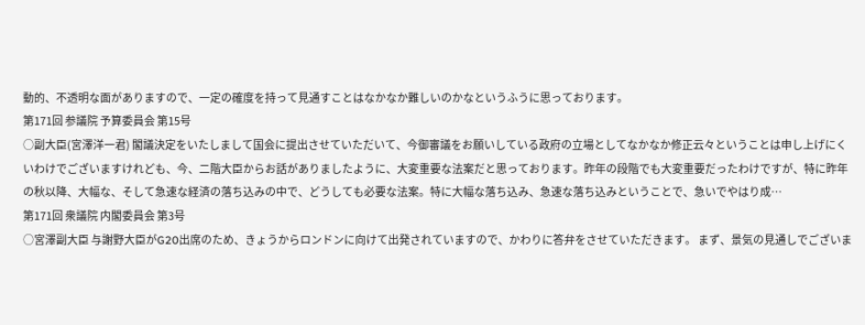動的、不透明な面がありますので、一定の確度を持って見通すことはなかなか難しいのかなというふうに思っております。
第171回 参議院 予算委員会 第15号
○副大臣(宮澤洋一君) 閣議決定をいたしまして国会に提出させていただいて、今御審議をお願いしている政府の立場としてなかなか修正云々ということは申し上げにくいわけでございますけれども、今、二階大臣からお話がありましたように、大変重要な法案だと思っております。昨年の段階でも大変重要だったわけですが、特に昨年の秋以降、大幅な、そして急速な経済の落ち込みの中で、どうしても必要な法案。特に大幅な落ち込み、急速な落ち込みということで、急いでやはり成…
第171回 衆議院 内閣委員会 第3号
○宮澤副大臣 与謝野大臣がG20出席のため、きょうからロンドンに向けて出発されていますので、かわりに答弁をさせていただきます。 まず、景気の見通しでございま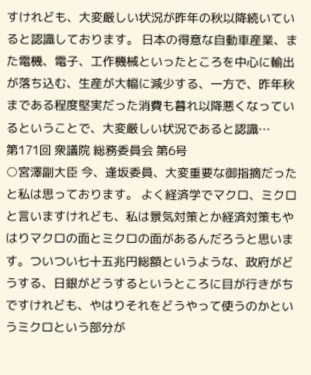すけれども、大変厳しい状況が昨年の秋以降続いていると認識しております。 日本の得意な自動車産業、また電機、電子、工作機械といったところを中心に輸出が落ち込む、生産が大幅に減少する、一方で、昨年秋まである程度堅実だった消費も暮れ以降悪くなっているということで、大変厳しい状況であると認識…
第171回 衆議院 総務委員会 第6号
○宮澤副大臣 今、逢坂委員、大変重要な御指摘だったと私は思っております。 よく経済学でマクロ、ミクロと言いますけれども、私は景気対策とか経済対策もやはりマクロの面とミクロの面があるんだろうと思います。ついつい七十五兆円総額というような、政府がどうする、日銀がどうするというところに目が行きがちですけれども、やはりそれをどうやって使うのかというミクロという部分が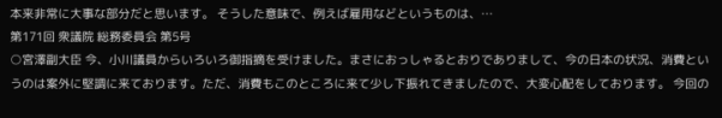本来非常に大事な部分だと思います。 そうした意味で、例えば雇用などというものは、…
第171回 衆議院 総務委員会 第5号
○宮澤副大臣 今、小川議員からいろいろ御指摘を受けました。まさにおっしゃるとおりでありまして、今の日本の状況、消費というのは案外に堅調に来ております。ただ、消費もこのところに来て少し下振れてきましたので、大変心配をしております。 今回の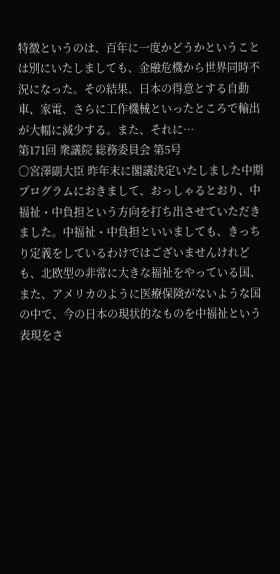特徴というのは、百年に一度かどうかということは別にいたしましても、金融危機から世界同時不況になった。その結果、日本の得意とする自動車、家電、さらに工作機械といったところで輸出が大幅に減少する。また、それに…
第171回 衆議院 総務委員会 第5号
○宮澤副大臣 昨年末に閣議決定いたしました中期プログラムにおきまして、おっしゃるとおり、中福祉・中負担という方向を打ち出させていただきました。中福祉・中負担といいましても、きっちり定義をしているわけではございませんけれども、北欧型の非常に大きな福祉をやっている国、また、アメリカのように医療保険がないような国の中で、今の日本の現状的なものを中福祉という表現をさ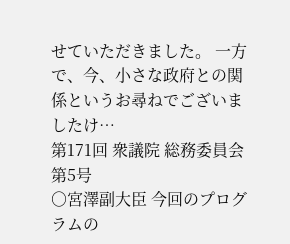せていただきました。 一方で、今、小さな政府との関係というお尋ねでございましたけ…
第171回 衆議院 総務委員会 第5号
○宮澤副大臣 今回のプログラムの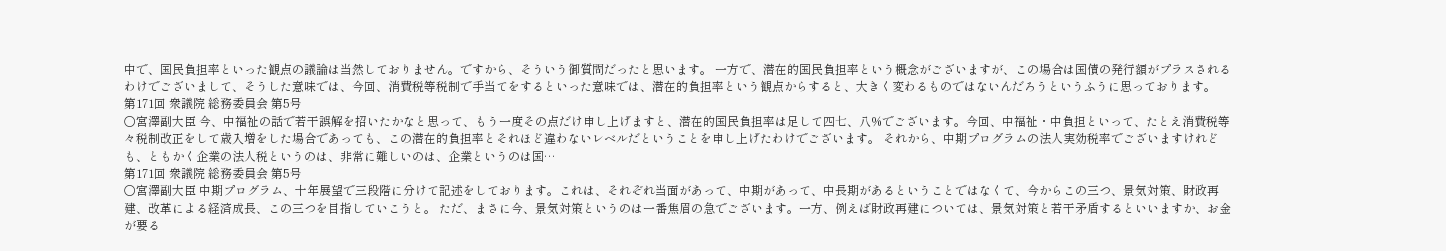中で、国民負担率といった観点の議論は当然しておりません。ですから、そういう御質問だったと思います。 一方で、潜在的国民負担率という概念がございますが、この場合は国債の発行額がプラスされるわけでございまして、そうした意味では、今回、消費税等税制で手当てをするといった意味では、潜在的負担率という観点からすると、大きく変わるものではないんだろうというふうに思っております。
第171回 衆議院 総務委員会 第5号
○宮澤副大臣 今、中福祉の話で若干誤解を招いたかなと思って、もう一度その点だけ申し上げますと、潜在的国民負担率は足して四七、八%でございます。今回、中福祉・中負担といって、たとえ消費税等々税制改正をして歳入増をした場合であっても、この潜在的負担率とそれほど違わないレベルだということを申し上げたわけでございます。 それから、中期プログラムの法人実効税率でございますけれども、ともかく企業の法人税というのは、非常に難しいのは、企業というのは国…
第171回 衆議院 総務委員会 第5号
○宮澤副大臣 中期プログラム、十年展望で三段階に分けて記述をしております。これは、それぞれ当面があって、中期があって、中長期があるということではなくて、今からこの三つ、景気対策、財政再建、改革による経済成長、この三つを目指していこうと。 ただ、まさに今、景気対策というのは一番焦眉の急でございます。一方、例えば財政再建については、景気対策と若干矛盾するといいますか、お金が要る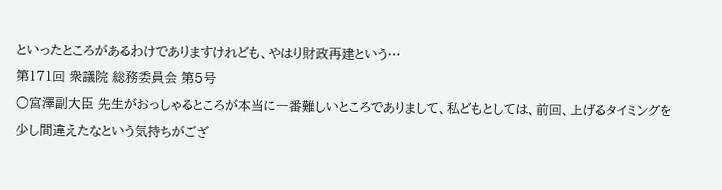といったところがあるわけでありますけれども、やはり財政再建という…
第171回 衆議院 総務委員会 第5号
○宮澤副大臣 先生がおっしゃるところが本当に一番難しいところでありまして、私どもとしては、前回、上げるタイミングを少し間違えたなという気持ちがござ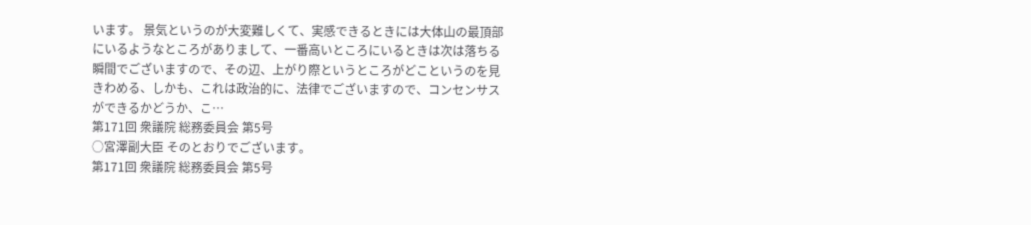います。 景気というのが大変難しくて、実感できるときには大体山の最頂部にいるようなところがありまして、一番高いところにいるときは次は落ちる瞬間でございますので、その辺、上がり際というところがどこというのを見きわめる、しかも、これは政治的に、法律でございますので、コンセンサスができるかどうか、こ…
第171回 衆議院 総務委員会 第5号
○宮澤副大臣 そのとおりでございます。
第171回 衆議院 総務委員会 第5号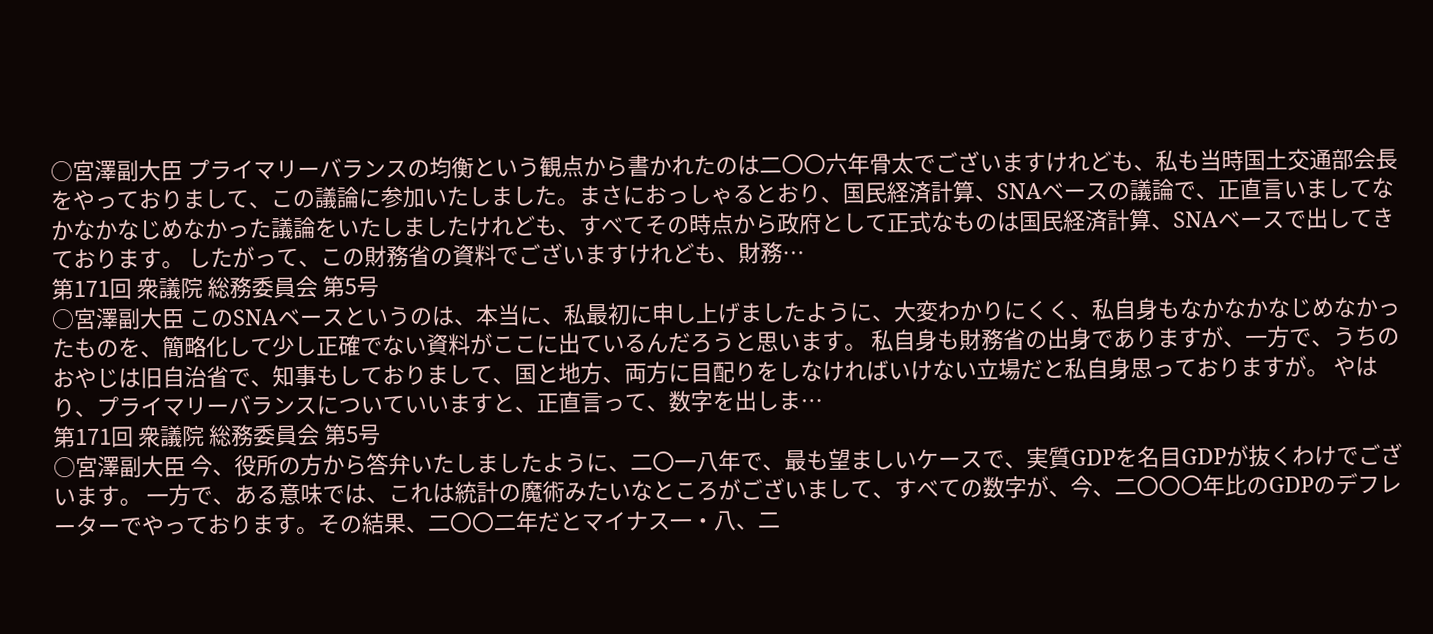○宮澤副大臣 プライマリーバランスの均衡という観点から書かれたのは二〇〇六年骨太でございますけれども、私も当時国土交通部会長をやっておりまして、この議論に参加いたしました。まさにおっしゃるとおり、国民経済計算、SNAベースの議論で、正直言いましてなかなかなじめなかった議論をいたしましたけれども、すべてその時点から政府として正式なものは国民経済計算、SNAベースで出してきております。 したがって、この財務省の資料でございますけれども、財務…
第171回 衆議院 総務委員会 第5号
○宮澤副大臣 このSNAベースというのは、本当に、私最初に申し上げましたように、大変わかりにくく、私自身もなかなかなじめなかったものを、簡略化して少し正確でない資料がここに出ているんだろうと思います。 私自身も財務省の出身でありますが、一方で、うちのおやじは旧自治省で、知事もしておりまして、国と地方、両方に目配りをしなければいけない立場だと私自身思っておりますが。 やはり、プライマリーバランスについていいますと、正直言って、数字を出しま…
第171回 衆議院 総務委員会 第5号
○宮澤副大臣 今、役所の方から答弁いたしましたように、二〇一八年で、最も望ましいケースで、実質GDPを名目GDPが抜くわけでございます。 一方で、ある意味では、これは統計の魔術みたいなところがございまして、すべての数字が、今、二〇〇〇年比のGDPのデフレーターでやっております。その結果、二〇〇二年だとマイナス一・八、二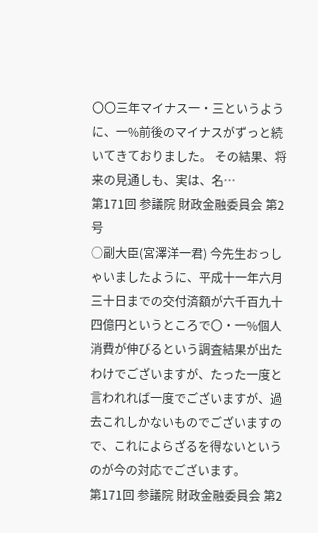〇〇三年マイナス一・三というように、一%前後のマイナスがずっと続いてきておりました。 その結果、将来の見通しも、実は、名…
第171回 参議院 財政金融委員会 第2号
○副大臣(宮澤洋一君) 今先生おっしゃいましたように、平成十一年六月三十日までの交付済額が六千百九十四億円というところで〇・一%個人消費が伸びるという調査結果が出たわけでございますが、たった一度と言われれば一度でございますが、過去これしかないものでございますので、これによらざるを得ないというのが今の対応でございます。
第171回 参議院 財政金融委員会 第2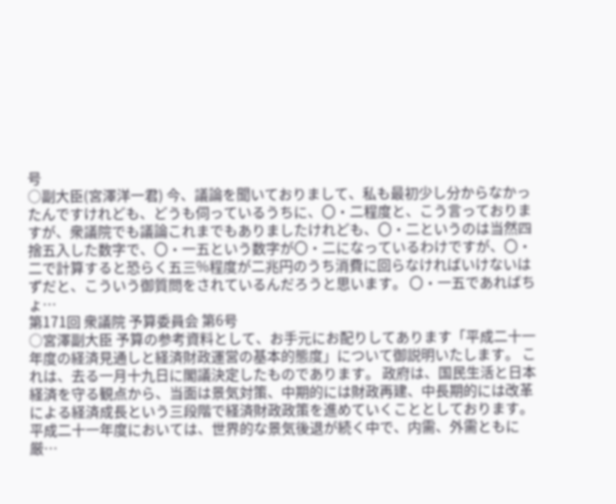号
○副大臣(宮澤洋一君) 今、議論を聞いておりまして、私も最初少し分からなかったんですけれども、どうも伺っているうちに、〇・二程度と、こう言っておりますが、衆議院でも議論これまでもありましたけれども、〇・二というのは当然四捨五入した数字で、〇・一五という数字が〇・二になっているわけですが、〇・二で計算すると恐らく五三%程度が二兆円のうち消費に回らなければいけないはずだと、こういう御質問をされているんだろうと思います。 〇・一五であればちょ…
第171回 衆議院 予算委員会 第6号
○宮澤副大臣 予算の参考資料として、お手元にお配りしてあります「平成二十一年度の経済見通しと経済財政運営の基本的態度」について御説明いたします。 これは、去る一月十九日に閣議決定したものであります。 政府は、国民生活と日本経済を守る観点から、当面は景気対策、中期的には財政再建、中長期的には改革による経済成長という三段階で経済財政政策を進めていくこととしております。 平成二十一年度においては、世界的な景気後退が続く中で、内需、外需ともに厳…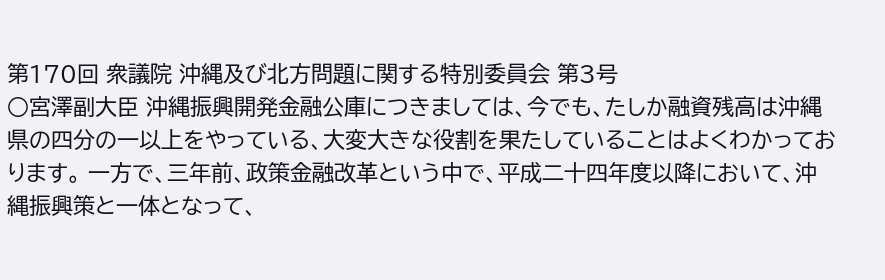第170回 衆議院 沖縄及び北方問題に関する特別委員会 第3号
○宮澤副大臣 沖縄振興開発金融公庫につきましては、今でも、たしか融資残高は沖縄県の四分の一以上をやっている、大変大きな役割を果たしていることはよくわかっております。 一方で、三年前、政策金融改革という中で、平成二十四年度以降において、沖縄振興策と一体となって、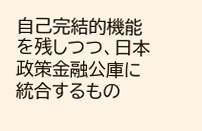自己完結的機能を残しつつ、日本政策金融公庫に統合するもの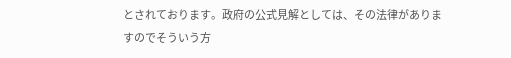とされております。政府の公式見解としては、その法律がありますのでそういう方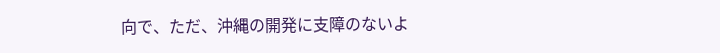向で、ただ、沖縄の開発に支障のないよ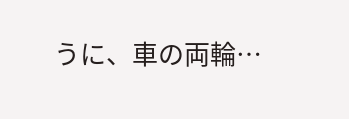うに、車の両輪…